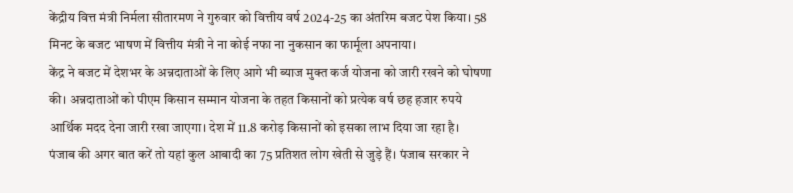केंद्रीय वित्त मंत्री निर्मला सीतारमण ने गुरुवार को वित्तीय वर्ष 2024-25 का अंतरिम बजट पेश किया। 58 मिनट के बजट भाषण में वित्तीय मंत्री ने ना कोई नफा ना नुकसान का फार्मूला अपनाया।
केंद्र ने बजट में देशभर के अन्नदाताओं के लिए आगे भी ब्याज मुक्त कर्ज योजना को जारी रखने को घोषणा की। अन्नदाताओं को पीएम किसान सम्मान योजना के तहत किसानों को प्रत्येक वर्ष छह हजार रुपये आर्थिक मदद देना जारी रखा जाएगा। देश में 11.8 करोड़ किसानों को इसका लाभ दिया जा रहा है।
पंजाब की अगर बात करें तो यहां कुल आबादी का 75 प्रतिशत लोग खेती से जुड़े हैं। पंजाब सरकार ने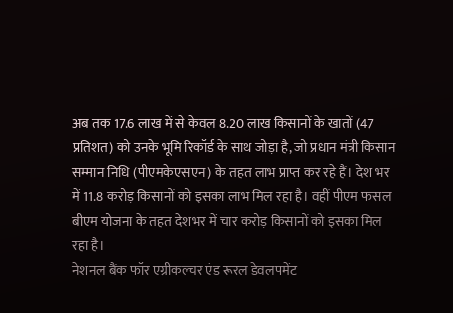अब तक 17.6 लाख में से केवल 8.20 लाख किसानों के खातों (47 प्रतिशत) को उनके भूमि रिकॉर्ड के साथ जोड़ा है, जो प्रधान मंत्री किसान सम्मान निधि (पीएमकेएसएन) के तहत लाभ प्राप्त कर रहे हैं। देश भर में 11.8 करोड़ किसानों को इसका लाभ मिल रहा है। वहीं पीएम फसल बीएम योजना के तहत देशभर में चार करोड़ किसानों को इसका मिल रहा है।
नेशनल बैंक फॉर एग्रीकल्चर एंड रूरल डेवलपमेंट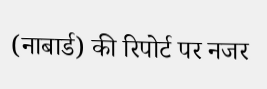(नाबार्ड) की रिपोर्ट पर नजर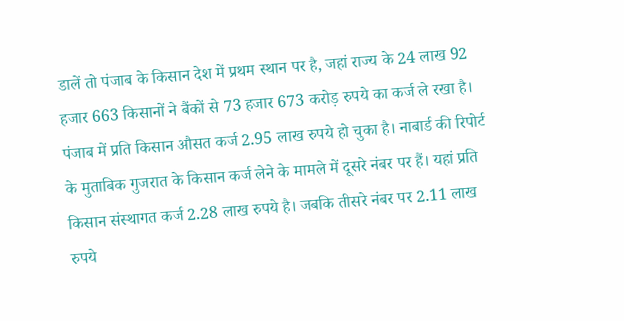डालें तो पंजाब के किसान देश में प्रथम स्थान पर है, जहां राज्य के 24 लाख 92 हजार 663 किसानों ने बैंकों से 73 हजार 673 करोड़ रुपये का कर्ज ले रखा है। पंजाब में प्रति किसान औसत कर्ज 2.95 लाख रुपये हो चुका है। नाबार्ड की रिपोर्ट के मुताबिक गुजरात के किसान कर्ज लेने के मामले में दूसरे नंबर पर हैं। यहां प्रति किसान संस्थागत कर्ज 2.28 लाख रुपये है। जबकि तीसरे नंबर पर 2.11 लाख रुपये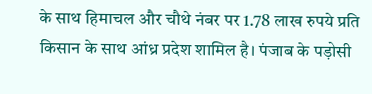के साथ हिमाचल और चौथे नंबर पर 1.78 लाख रुपये प्रति किसान के साथ आंध्र प्रदेश शामिल है। पंजाब के पड़ोसी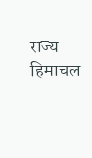राज्य हिमाचल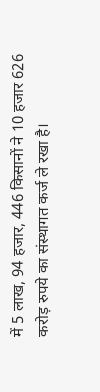में 5 लाख, 94 हजार, 446 किसानों ने 10 हजार 626 करोड़ रुपये का संस्थागत कर्ज ले रखा है।